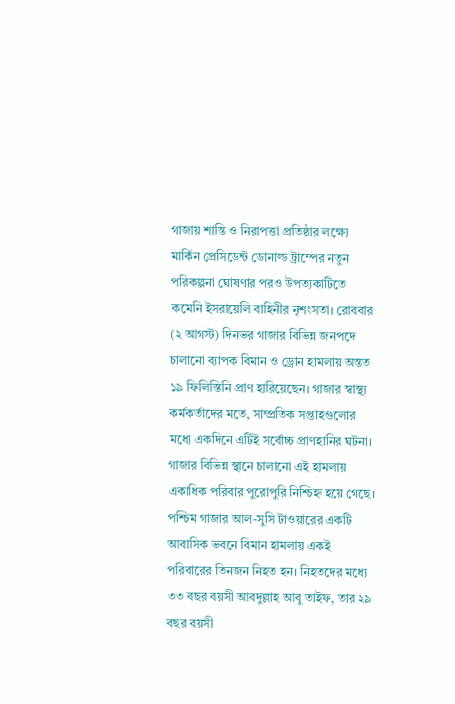গাজায় শান্তি ও নিরাপত্তা প্রতিষ্ঠার লক্ষ্যে মার্কিন প্রেসিডেন্ট ডোনাল্ড ট্রাম্পের নতুন পরিকল্পনা ঘোষণার পরও উপত্যকাটিতে কমেনি ইসরায়েলি বাহিনীর নৃশংসতা। রোববার (২ আগস্ট) দিনভর গাজার বিভিন্ন জনপদে চালানো ব্যাপক বিমান ও ড্রোন হামলায় অন্তত ১৯ ফিলিস্তিনি প্রাণ হারিয়েছেন। গাজার স্বাস্থ্য কর্মকর্তাদের মতে, সাম্প্রতিক সপ্তাহগুলোর মধ্যে একদিনে এটিই সর্বোচ্চ প্রাণহানির ঘটনা।
গাজার বিভিন্ন স্থানে চালানো এই হামলায় একাধিক পরিবার পুরোপুরি নিশ্চিহ্ন হয়ে গেছে। পশ্চিম গাজার আল-সুসি টাওয়ারের একটি আবাসিক ভবনে বিমান হামলায় একই পরিবারের তিনজন নিহত হন। নিহতদের মধ্যে ৩৩ বছর বয়সী আবদুল্লাহ আবু তাইফ, তার ২৯ বছর বয়সী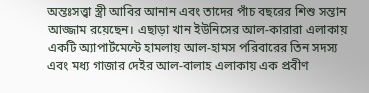অন্তঃসত্ত্বা স্ত্রী আবির আনান এবং তাদের পাঁচ বছরের শিশু সন্তান আজ্জাম রয়েছেন। এছাড়া খান ইউনিসের আল-কারারা এলাকায় একটি অ্যাপার্টমেন্টে হামলায় আল-হামস পরিবারের তিন সদস্য এবং মধ্য গাজার দেইর আল-বালাহ এলাকায় এক প্রবীণ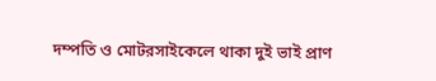দম্পতি ও মোটরসাইকেলে থাকা দুই ভাই প্রাণ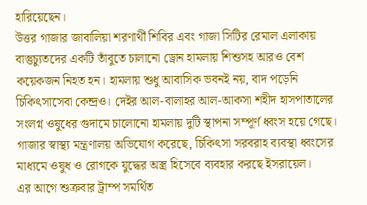হারিয়েছেন।
উত্তর গাজার জাবালিয়া শরণার্থী শিবির এবং গাজা সিটির রেমাল এলাকায় বাস্তুচ্যুতদের একটি তাঁবুতে চালানো ড্রোন হামলায় শিশুসহ আরও বেশ কয়েকজন নিহত হন। হামলায় শুধু আবাসিক ভবনই নয়, বাদ পড়েনি চিকিৎসাসেবা কেন্দ্রও। দেইর আল-বালাহর আল-আকসা শহীদ হাসপাতালের সংলগ্ন ওষুধের গুদামে চালোনো হামলায় দুটি স্থাপনা সম্পূর্ণ ধ্বংস হয়ে গেছে। গাজার স্বাস্থ্য মন্ত্রণালয় অভিযোগ করেছে, চিকিৎসা সরবরাহ ব্যবস্থা ধ্বংসের মাধ্যমে ওষুধ ও রোগকে যুদ্ধের অস্ত্র হিসেবে ব্যবহার করছে ইসরায়েল।
এর আগে শুক্রবার ট্রাম্প সমর্থিত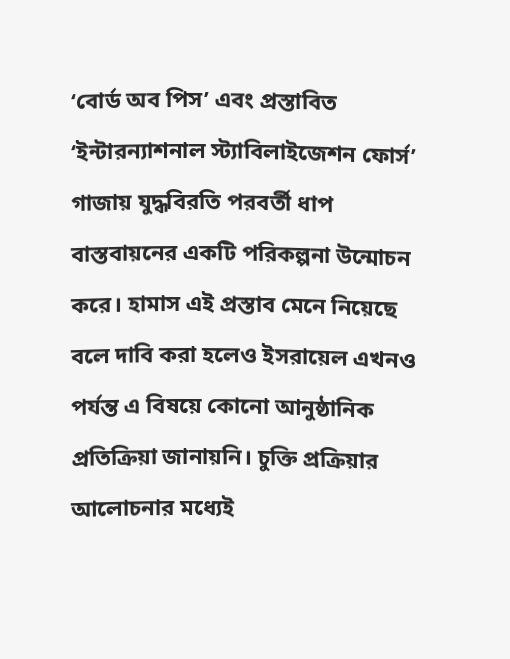‘বোর্ড অব পিস’ এবং প্রস্তাবিত ‘ইন্টারন্যাশনাল স্ট্যাবিলাইজেশন ফোর্স’ গাজায় যুদ্ধবিরতি পরবর্তী ধাপ বাস্তবায়নের একটি পরিকল্পনা উন্মোচন করে। হামাস এই প্রস্তাব মেনে নিয়েছে বলে দাবি করা হলেও ইসরায়েল এখনও পর্যন্ত এ বিষয়ে কোনো আনুষ্ঠানিক প্রতিক্রিয়া জানায়নি। চুক্তি প্রক্রিয়ার আলোচনার মধ্যেই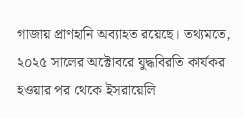গাজায় প্রাণহানি অব্যাহত রয়েছে। তথ্যমতে, ২০২৫ সালের অক্টোবরে যুদ্ধবিরতি কার্যকর হওয়ার পর থেকে ইসরায়েলি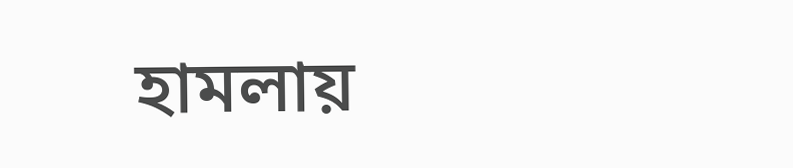হামলায়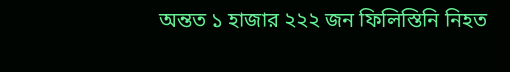অন্তত ১ হাজার ২২২ জন ফিলিস্তিনি নিহত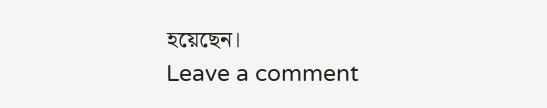হয়েছেন।
Leave a comment